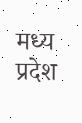मध्य प्रदेश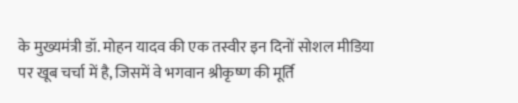के मुख्यमंत्री डॉ. मोहन यादव की एक तस्वीर इन दिनों सोशल मीडिया पर खूब चर्चा में है, जिसमें वे भगवान श्रीकृष्ण की मूर्ति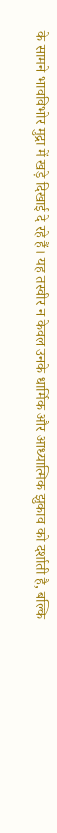के सामने भावविभोर मुद्रा में खड़े दिखाई दे रहे हैं। यह तस्वीर न केवल उनके धार्मिक और आध्यात्मिक झुकाव को दर्शाती है, बल्कि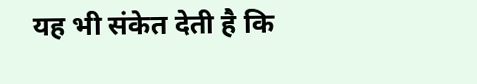यह भी संकेत देती है कि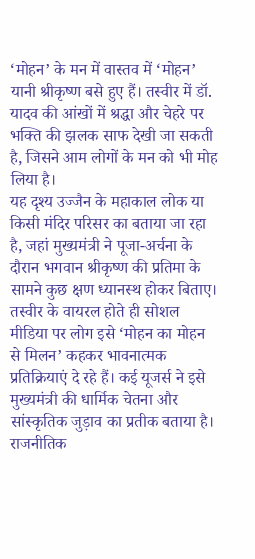‘मोहन’ के मन में वास्तव में ‘मोहन’ यानी श्रीकृष्ण बसे हुए हैं। तस्वीर में डॉ. यादव की आंखों में श्रद्धा और चेहरे पर भक्ति की झलक साफ देखी जा सकती है, जिसने आम लोगों के मन को भी मोह लिया है।
यह दृश्य उज्जैन के महाकाल लोक या किसी मंदिर परिसर का बताया जा रहा है, जहां मुख्यमंत्री ने पूजा-अर्चना के दौरान भगवान श्रीकृष्ण की प्रतिमा के सामने कुछ क्षण ध्यानस्थ होकर बिताए। तस्वीर के वायरल होते ही सोशल मीडिया पर लोग इसे ‘मोहन का मोहन से मिलन’ कहकर भावनात्मक प्रतिक्रियाएं दे रहे हैं। कई यूजर्स ने इसे मुख्यमंत्री की धार्मिक चेतना और सांस्कृतिक जुड़ाव का प्रतीक बताया है।
राजनीतिक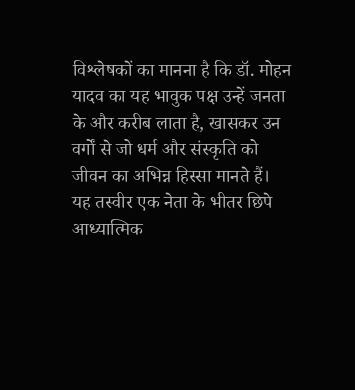विश्लेषकों का मानना है कि डॉ. मोहन यादव का यह भावुक पक्ष उन्हें जनता के और करीब लाता है, खासकर उन वर्गों से जो धर्म और संस्कृति को जीवन का अभिन्न हिस्सा मानते हैं। यह तस्वीर एक नेता के भीतर छिपे आध्यात्मिक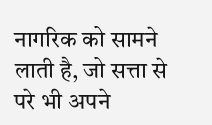नागरिक को सामने लाती है, जो सत्ता से परे भी अपने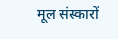मूल संस्कारों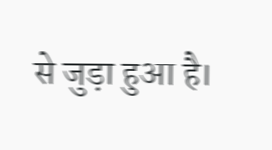से जुड़ा हुआ है।